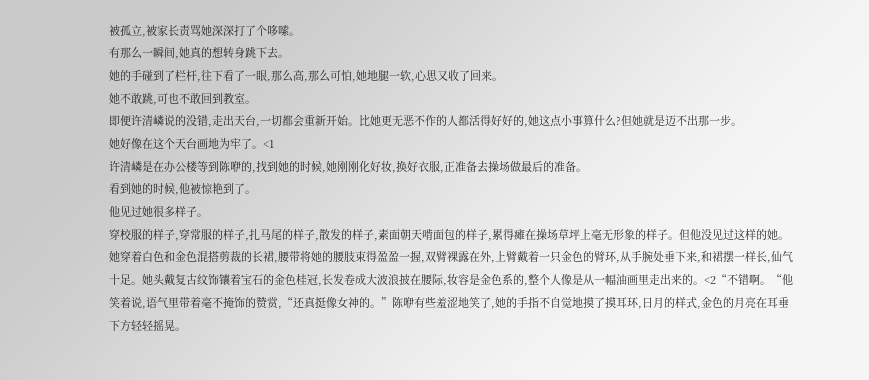被孤立,被家长责骂她深深打了个哆嗦。
有那么一瞬间,她真的想转身跳下去。
她的手碰到了栏杆,往下看了一眼,那么高,那么可怕,她地腿一软,心思又收了回来。
她不敢跳,可也不敢回到教室。
即便许清嶙说的没错,走出天台,一切都会重新开始。比她更无恶不作的人都活得好好的,她这点小事算什么?但她就是迈不出那一步。
她好像在这个天台画地为牢了。<1
许清嶙是在办公楼等到陈咿的,找到她的时候,她刚刚化好妆,换好衣服,正准备去操场做最后的准备。
看到她的时候,他被惊艳到了。
他见过她很多样子。
穿校服的样子,穿常服的样子,扎马尾的样子,散发的样子,素面朝天啃面包的样子,累得瘫在操场草坪上毫无形象的样子。但他没见过这样的她。
她穿着白色和金色混搭剪裁的长裙,腰带将她的腰肢束得盈盈一握,双臂裸露在外,上臂戴着一只金色的臂环,从手腕处垂下来,和裙摆一样长,仙气十足。她头戴复古纹饰镶着宝石的金色桂冠,长发卷成大波浪披在腰际,妆容是金色系的,整个人像是从一幅油画里走出来的。<2“不错啊。“他笑着说,语气里带着毫不掩饰的赞赏,“还真挺像女神的。”陈咿有些羞涩地笑了,她的手指不自觉地摸了摸耳环,日月的样式,金色的月亮在耳垂下方轻轻摇晃。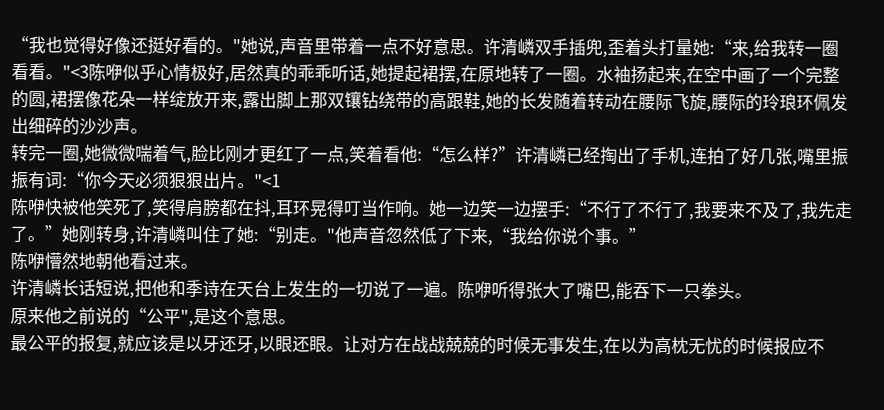“我也觉得好像还挺好看的。"她说,声音里带着一点不好意思。许清嶙双手插兜,歪着头打量她:“来,给我转一圈看看。"<3陈咿似乎心情极好,居然真的乖乖听话,她提起裙摆,在原地转了一圈。水袖扬起来,在空中画了一个完整的圆,裙摆像花朵一样绽放开来,露出脚上那双镶钻绕带的高跟鞋,她的长发随着转动在腰际飞旋,腰际的玲琅环佩发出细碎的沙沙声。
转完一圈,她微微喘着气,脸比刚才更红了一点,笑着看他:“怎么样?”许清嶙已经掏出了手机,连拍了好几张,嘴里振振有词:“你今天必须狠狠出片。"<1
陈咿快被他笑死了,笑得肩膀都在抖,耳环晃得叮当作响。她一边笑一边摆手:“不行了不行了,我要来不及了,我先走了。”她刚转身,许清嶙叫住了她:“别走。"他声音忽然低了下来,“我给你说个事。”
陈咿懵然地朝他看过来。
许清嶙长话短说,把他和季诗在天台上发生的一切说了一遍。陈咿听得张大了嘴巴,能吞下一只拳头。
原来他之前说的“公平",是这个意思。
最公平的报复,就应该是以牙还牙,以眼还眼。让对方在战战兢兢的时候无事发生,在以为高枕无忧的时候报应不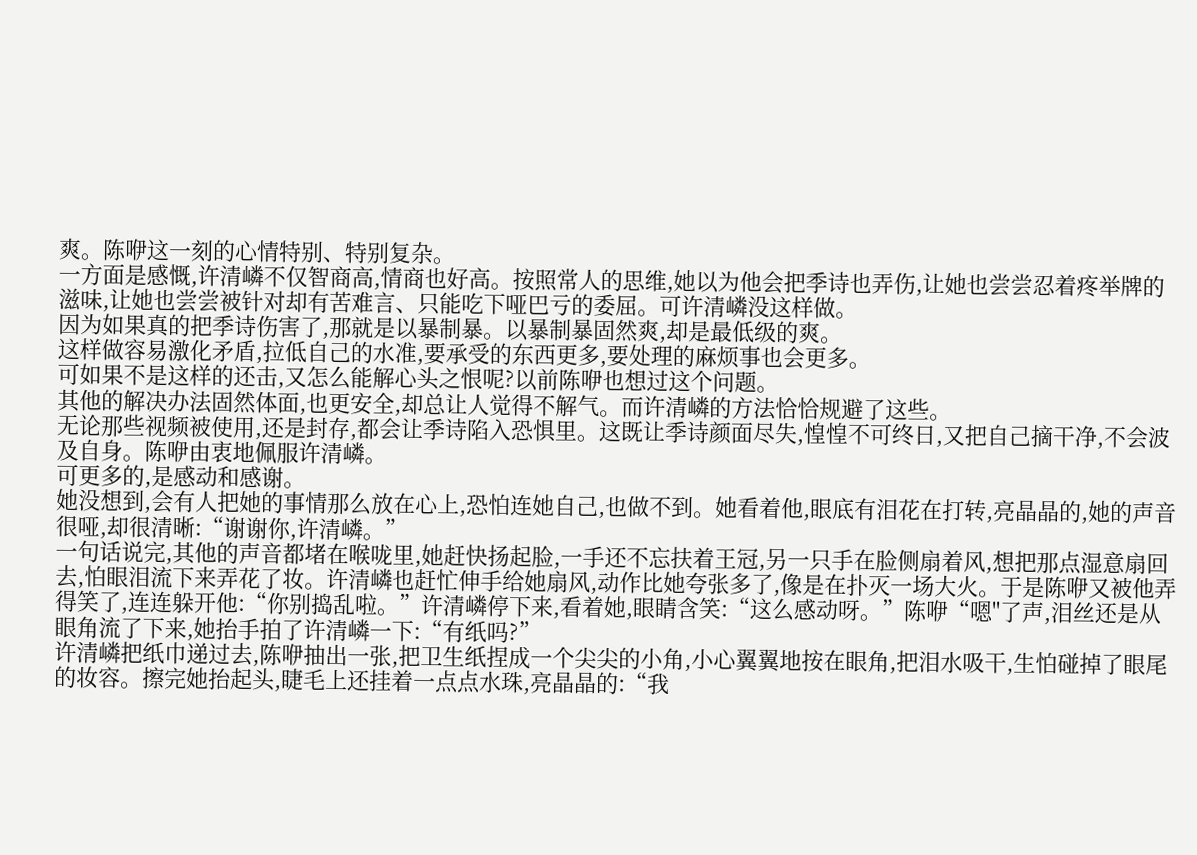爽。陈咿这一刻的心情特别、特别复杂。
一方面是感慨,许清嶙不仅智商高,情商也好高。按照常人的思维,她以为他会把季诗也弄伤,让她也尝尝忍着疼举牌的滋味,让她也尝尝被针对却有苦难言、只能吃下哑巴亏的委屈。可许清嶙没这样做。
因为如果真的把季诗伤害了,那就是以暴制暴。以暴制暴固然爽,却是最低级的爽。
这样做容易激化矛盾,拉低自己的水准,要承受的东西更多,要处理的麻烦事也会更多。
可如果不是这样的还击,又怎么能解心头之恨呢?以前陈咿也想过这个问题。
其他的解决办法固然体面,也更安全,却总让人觉得不解气。而许清嶙的方法恰恰规避了这些。
无论那些视频被使用,还是封存,都会让季诗陷入恐惧里。这既让季诗颜面尽失,惶惶不可终日,又把自己摘干净,不会波及自身。陈咿由衷地佩服许清嶙。
可更多的,是感动和感谢。
她没想到,会有人把她的事情那么放在心上,恐怕连她自己,也做不到。她看着他,眼底有泪花在打转,亮晶晶的,她的声音很哑,却很清晰:“谢谢你,许清嶙。”
一句话说完,其他的声音都堵在喉咙里,她赶快扬起脸,一手还不忘扶着王冠,另一只手在脸侧扇着风,想把那点湿意扇回去,怕眼泪流下来弄花了妆。许清嶙也赶忙伸手给她扇风,动作比她夸张多了,像是在扑灭一场大火。于是陈咿又被他弄得笑了,连连躲开他:“你别捣乱啦。”许清嶙停下来,看着她,眼睛含笑:“这么感动呀。”陈咿“嗯"了声,泪丝还是从眼角流了下来,她抬手拍了许清嶙一下:“有纸吗?”
许清嶙把纸巾递过去,陈咿抽出一张,把卫生纸捏成一个尖尖的小角,小心翼翼地按在眼角,把泪水吸干,生怕碰掉了眼尾的妆容。擦完她抬起头,睫毛上还挂着一点点水珠,亮晶晶的:“我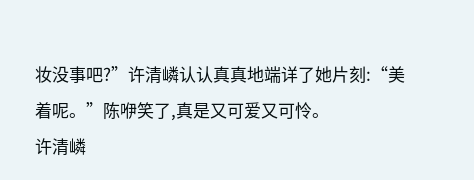妆没事吧?”许清嶙认认真真地端详了她片刻:“美着呢。”陈咿笑了,真是又可爱又可怜。
许清嶙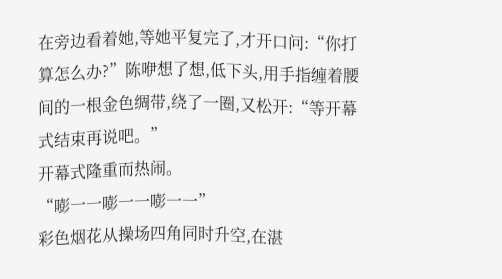在旁边看着她,等她平复完了,才开口问:“你打算怎么办?”陈咿想了想,低下头,用手指缠着腰间的一根金色绸带,绕了一圈,又松开:“等开幕式结束再说吧。”
开幕式隆重而热闹。
“嘭一一嘭一一嘭一一”
彩色烟花从操场四角同时升空,在湛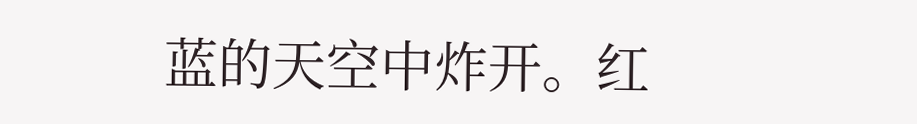蓝的天空中炸开。红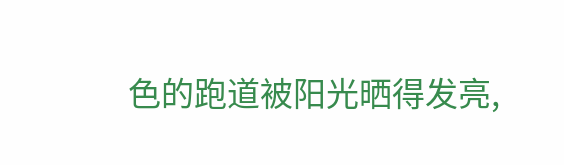色的跑道被阳光晒得发亮,